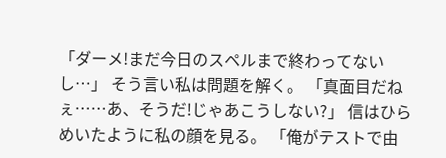「ダーメ!まだ今日のスペルまで終わってないし…」 そう言い私は問題を解く。 「真面目だねぇ……あ、そうだ!じゃあこうしない?」 信はひらめいたように私の顔を見る。 「俺がテストで由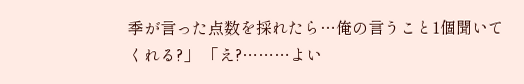季が言った点数を採れたら…俺の言うこと1個聞いてくれる?」 「え?………よい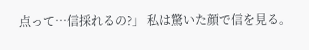点って…信採れるの?」 私は驚いた顔で信を見る。